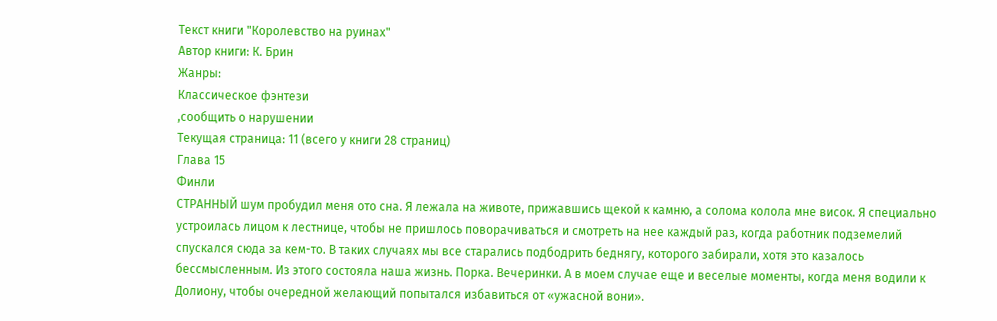Текст книги "Королевство на руинах"
Автор книги: К. Брин
Жанры:
Классическое фэнтези
,сообщить о нарушении
Текущая страница: 11 (всего у книги 28 страниц)
Глава 15
Финли
СТРАННЫЙ шум пробудил меня ото сна. Я лежала на животе, прижавшись щекой к камню, а солома колола мне висок. Я специально устроилась лицом к лестнице, чтобы не пришлось поворачиваться и смотреть на нее каждый раз, когда работник подземелий спускался сюда за кем-то. В таких случаях мы все старались подбодрить беднягу, которого забирали, хотя это казалось бессмысленным. Из этого состояла наша жизнь. Порка. Вечеринки. А в моем случае еще и веселые моменты, когда меня водили к Долиону, чтобы очередной желающий попытался избавиться от «ужасной вони».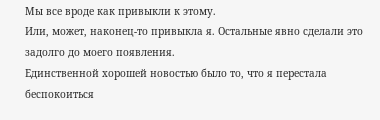Мы все вроде как привыкли к этому.
Или, может, наконец-то привыкла я. Остальные явно сделали это задолго до моего появления.
Единственной хорошей новостью было то, что я перестала беспокоиться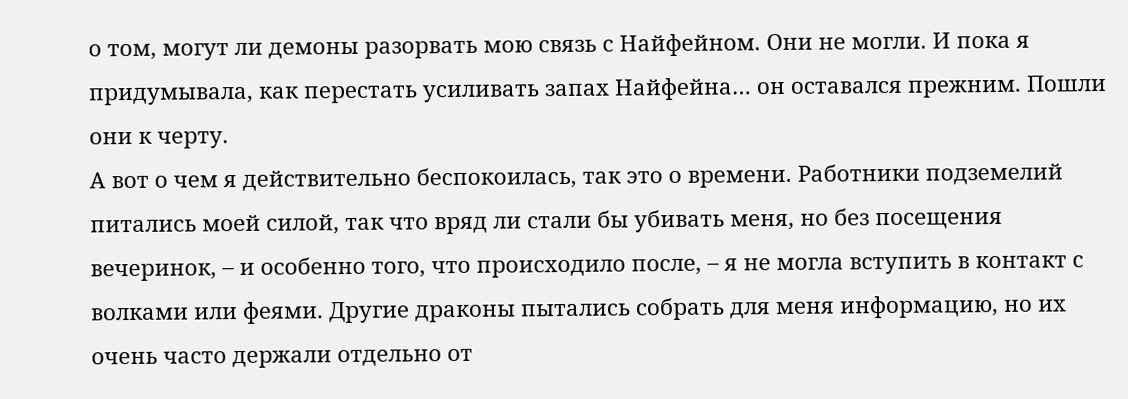о том, могут ли демоны разорвать мою связь с Найфейном. Они не могли. И пока я придумывала, как перестать усиливать запах Найфейна… он оставался прежним. Пошли они к черту.
А вот о чем я действительно беспокоилась, так это о времени. Работники подземелий питались моей силой, так что вряд ли стали бы убивать меня, но без посещения вечеринок, – и особенно того, что происходило после, – я не могла вступить в контакт с волками или феями. Другие драконы пытались собрать для меня информацию, но их очень часто держали отдельно от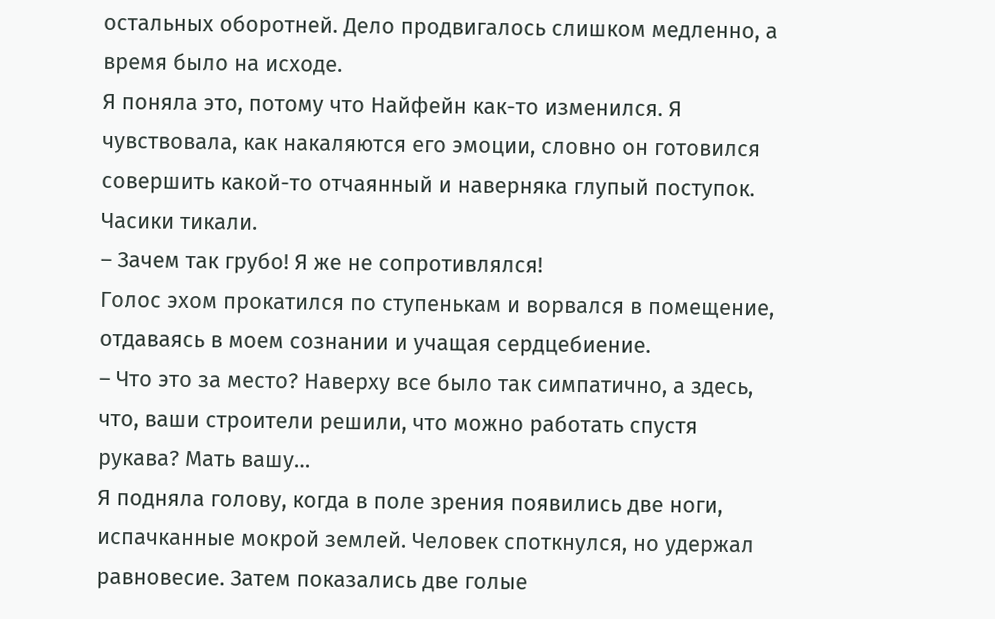остальных оборотней. Дело продвигалось слишком медленно, а время было на исходе.
Я поняла это, потому что Найфейн как-то изменился. Я чувствовала, как накаляются его эмоции, словно он готовился совершить какой-то отчаянный и наверняка глупый поступок.
Часики тикали.
– Зачем так грубо! Я же не сопротивлялся!
Голос эхом прокатился по ступенькам и ворвался в помещение, отдаваясь в моем сознании и учащая сердцебиение.
– Что это за место? Наверху все было так симпатично, а здесь, что, ваши строители решили, что можно работать спустя рукава? Мать вашу…
Я подняла голову, когда в поле зрения появились две ноги, испачканные мокрой землей. Человек споткнулся, но удержал равновесие. Затем показались две голые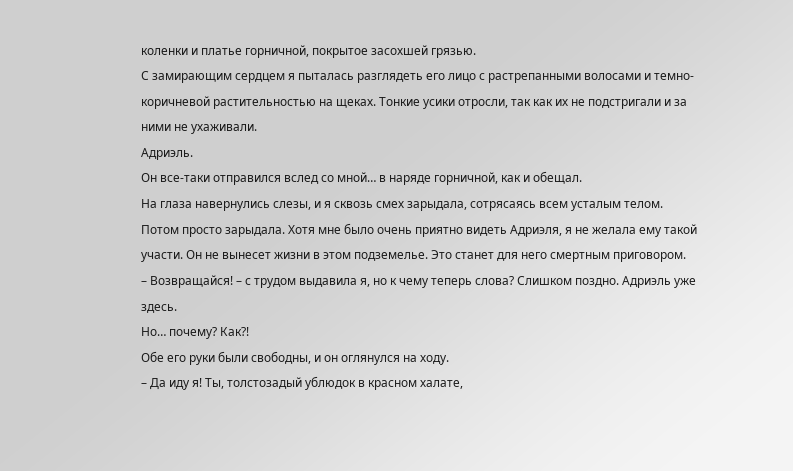коленки и платье горничной, покрытое засохшей грязью.
С замирающим сердцем я пыталась разглядеть его лицо с растрепанными волосами и темно-коричневой растительностью на щеках. Тонкие усики отросли, так как их не подстригали и за ними не ухаживали.
Адриэль.
Он все-таки отправился вслед со мной… в наряде горничной, как и обещал.
На глаза навернулись слезы, и я сквозь смех зарыдала, сотрясаясь всем усталым телом. Потом просто зарыдала. Хотя мне было очень приятно видеть Адриэля, я не желала ему такой участи. Он не вынесет жизни в этом подземелье. Это станет для него смертным приговором.
– Возвращайся! – с трудом выдавила я, но к чему теперь слова? Слишком поздно. Адриэль уже здесь.
Но… почему? Как?!
Обе его руки были свободны, и он оглянулся на ходу.
– Да иду я! Ты, толстозадый ублюдок в красном халате,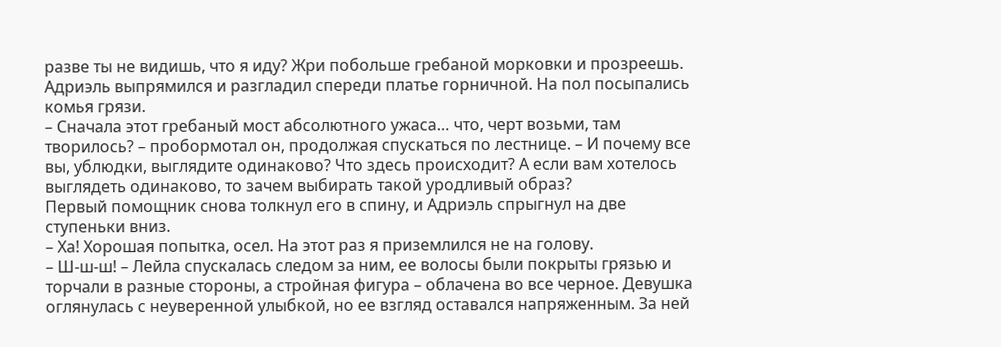разве ты не видишь, что я иду? Жри побольше гребаной морковки и прозреешь.
Адриэль выпрямился и разгладил спереди платье горничной. На пол посыпались комья грязи.
– Сначала этот гребаный мост абсолютного ужаса… что, черт возьми, там творилось? – пробормотал он, продолжая спускаться по лестнице. – И почему все вы, ублюдки, выглядите одинаково? Что здесь происходит? А если вам хотелось выглядеть одинаково, то зачем выбирать такой уродливый образ?
Первый помощник снова толкнул его в спину, и Адриэль спрыгнул на две ступеньки вниз.
– Ха! Хорошая попытка, осел. На этот раз я приземлился не на голову.
– Ш-ш-ш! – Лейла спускалась следом за ним, ее волосы были покрыты грязью и торчали в разные стороны, а стройная фигура – облачена во все черное. Девушка оглянулась с неуверенной улыбкой, но ее взгляд оставался напряженным. За ней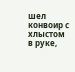шел конвоир с хлыстом в руке,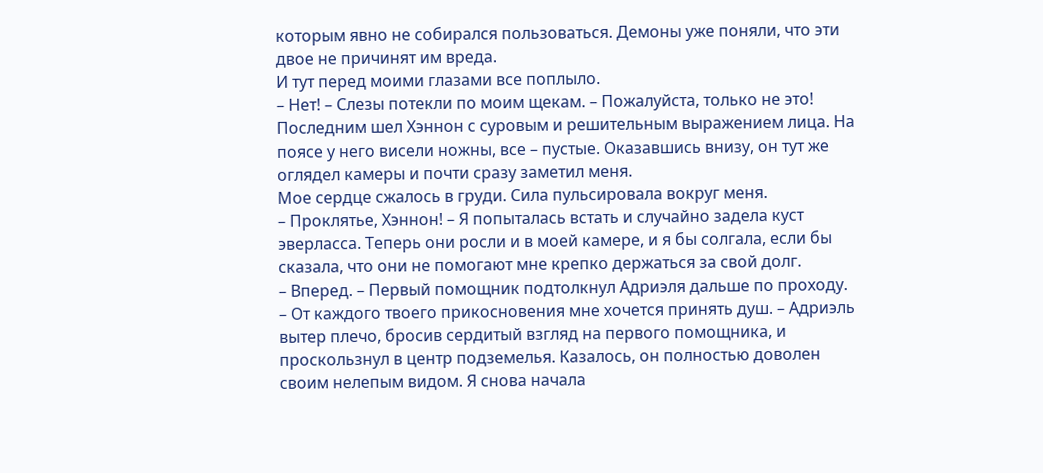которым явно не собирался пользоваться. Демоны уже поняли, что эти двое не причинят им вреда.
И тут перед моими глазами все поплыло.
– Нет! – Слезы потекли по моим щекам. – Пожалуйста, только не это!
Последним шел Хэннон с суровым и решительным выражением лица. На поясе у него висели ножны, все – пустые. Оказавшись внизу, он тут же оглядел камеры и почти сразу заметил меня.
Мое сердце сжалось в груди. Сила пульсировала вокруг меня.
– Проклятье, Хэннон! – Я попыталась встать и случайно задела куст эверласса. Теперь они росли и в моей камере, и я бы солгала, если бы сказала, что они не помогают мне крепко держаться за свой долг.
– Вперед. – Первый помощник подтолкнул Адриэля дальше по проходу.
– От каждого твоего прикосновения мне хочется принять душ. – Адриэль вытер плечо, бросив сердитый взгляд на первого помощника, и проскользнул в центр подземелья. Казалось, он полностью доволен своим нелепым видом. Я снова начала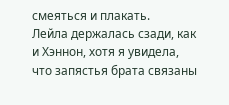смеяться и плакать.
Лейла держалась сзади, как и Хэннон, хотя я увидела, что запястья брата связаны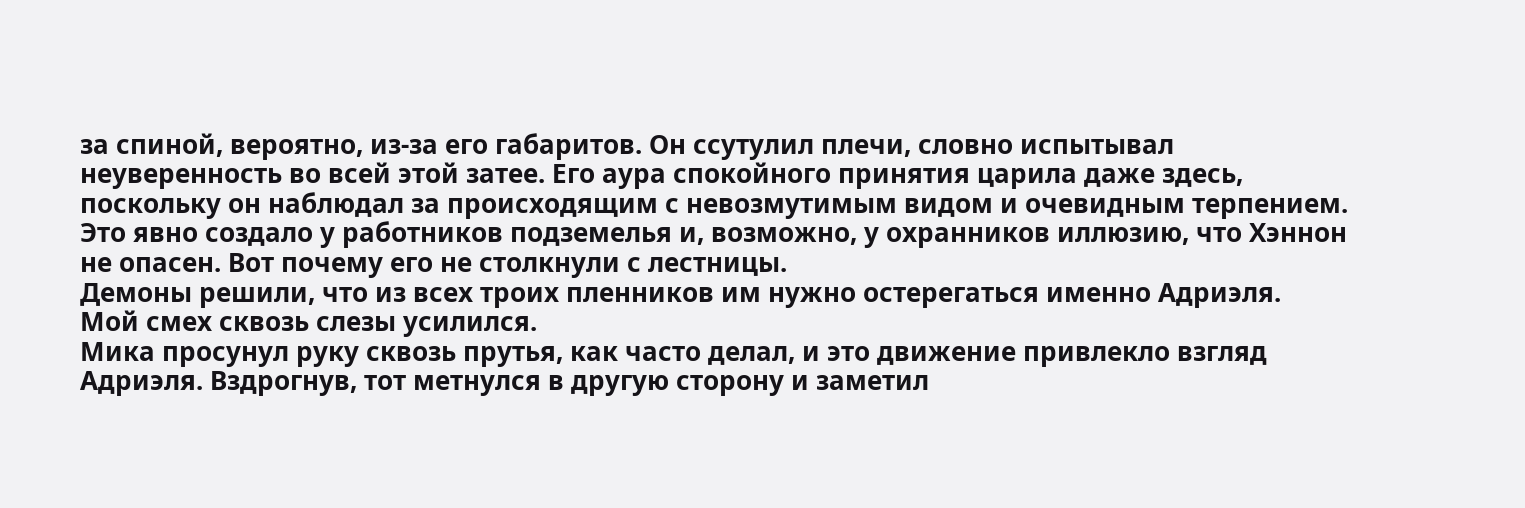за спиной, вероятно, из-за его габаритов. Он ссутулил плечи, словно испытывал неуверенность во всей этой затее. Его аура спокойного принятия царила даже здесь, поскольку он наблюдал за происходящим с невозмутимым видом и очевидным терпением. Это явно создало у работников подземелья и, возможно, у охранников иллюзию, что Хэннон не опасен. Вот почему его не столкнули с лестницы.
Демоны решили, что из всех троих пленников им нужно остерегаться именно Адриэля.
Мой смех сквозь слезы усилился.
Мика просунул руку сквозь прутья, как часто делал, и это движение привлекло взгляд Адриэля. Вздрогнув, тот метнулся в другую сторону и заметил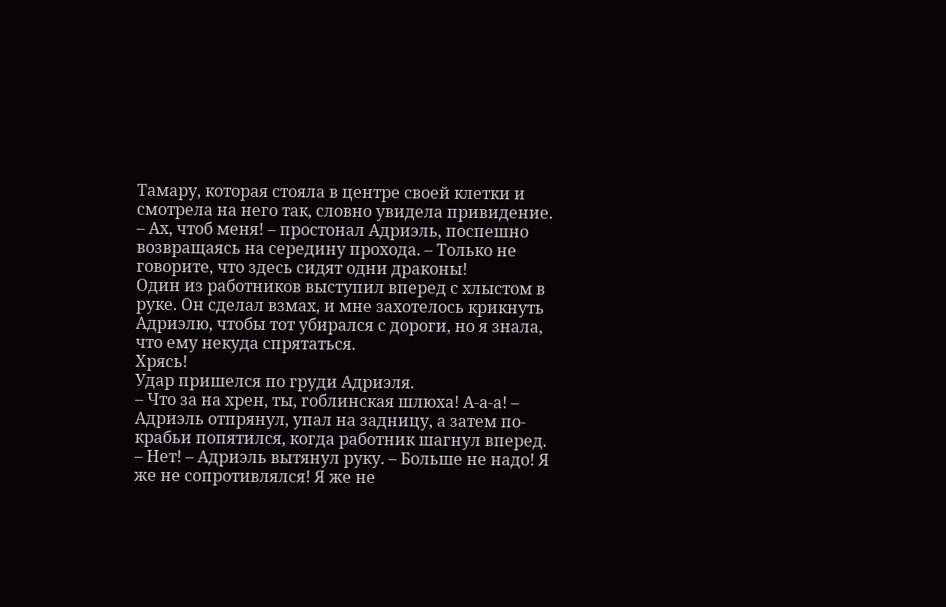Тамару, которая стояла в центре своей клетки и смотрела на него так, словно увидела привидение.
– Ах, чтоб меня! – простонал Адриэль, поспешно возвращаясь на середину прохода. – Только не говорите, что здесь сидят одни драконы!
Один из работников выступил вперед с хлыстом в руке. Он сделал взмах, и мне захотелось крикнуть Адриэлю, чтобы тот убирался с дороги, но я знала, что ему некуда спрятаться.
Хрясь!
Удар пришелся по груди Адриэля.
– Что за на хрен, ты, гоблинская шлюха! А-а-а! – Адриэль отпрянул, упал на задницу, а затем по-крабьи попятился, когда работник шагнул вперед.
– Нет! – Адриэль вытянул руку. – Больше не надо! Я же не сопротивлялся! Я же не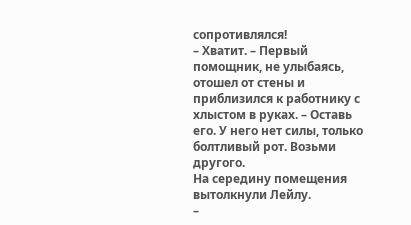сопротивлялся!
– Хватит. – Первый помощник, не улыбаясь, отошел от стены и приблизился к работнику с хлыстом в руках. – Оставь его. У него нет силы, только болтливый рот. Возьми другого.
На середину помещения вытолкнули Лейлу.
–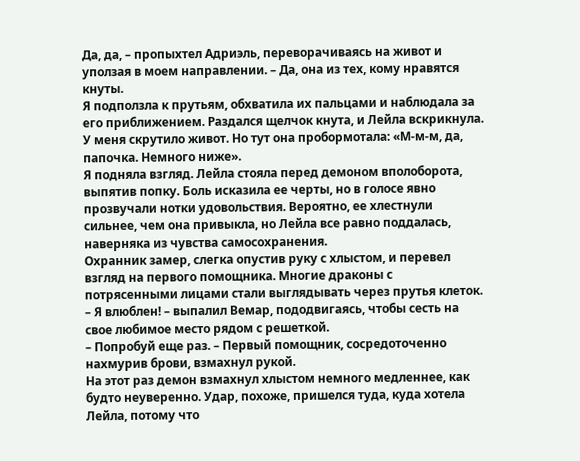Да, да, – пропыхтел Адриэль, переворачиваясь на живот и уползая в моем направлении. – Да, она из тех, кому нравятся кнуты.
Я подползла к прутьям, обхватила их пальцами и наблюдала за его приближением. Раздался щелчок кнута, и Лейла вскрикнула. У меня скрутило живот. Но тут она пробормотала: «М-м-м, да, папочка. Немного ниже».
Я подняла взгляд. Лейла стояла перед демоном вполоборота, выпятив попку. Боль исказила ее черты, но в голосе явно прозвучали нотки удовольствия. Вероятно, ее хлестнули сильнее, чем она привыкла, но Лейла все равно поддалась, наверняка из чувства самосохранения.
Охранник замер, слегка опустив руку с хлыстом, и перевел взгляд на первого помощника. Многие драконы с потрясенными лицами стали выглядывать через прутья клеток.
– Я влюблен! – выпалил Вемар, пододвигаясь, чтобы сесть на свое любимое место рядом с решеткой.
– Попробуй еще раз. – Первый помощник, сосредоточенно нахмурив брови, взмахнул рукой.
На этот раз демон взмахнул хлыстом немного медленнее, как будто неуверенно. Удар, похоже, пришелся туда, куда хотела Лейла, потому что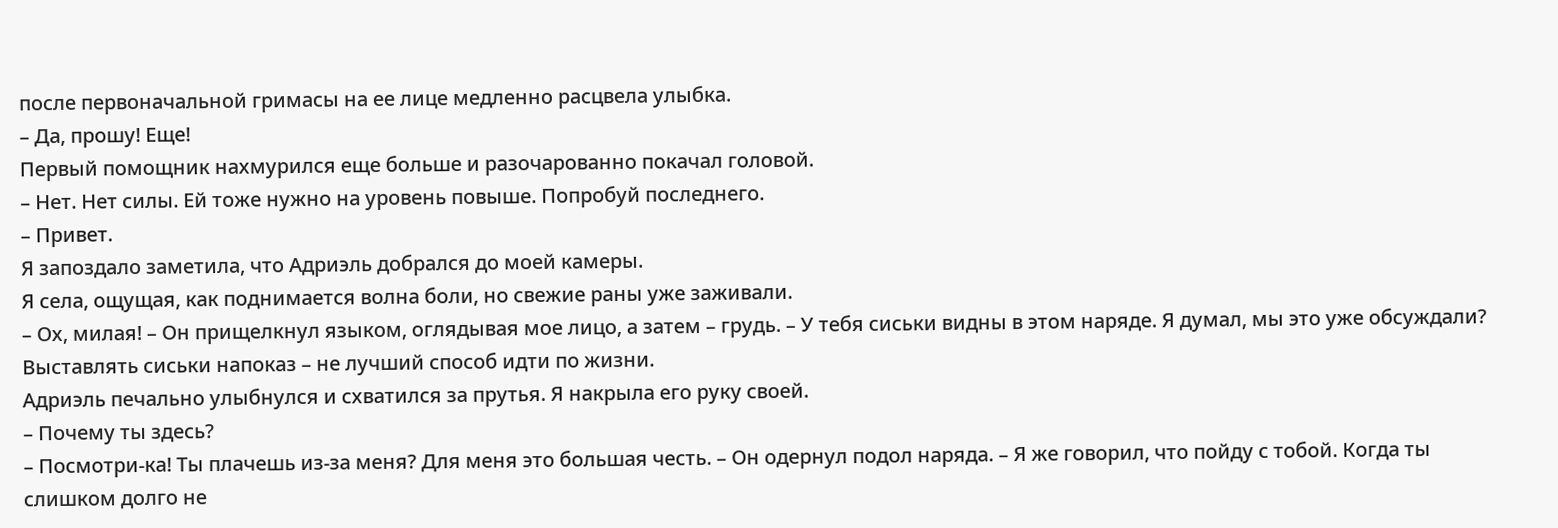после первоначальной гримасы на ее лице медленно расцвела улыбка.
– Да, прошу! Еще!
Первый помощник нахмурился еще больше и разочарованно покачал головой.
– Нет. Нет силы. Ей тоже нужно на уровень повыше. Попробуй последнего.
– Привет.
Я запоздало заметила, что Адриэль добрался до моей камеры.
Я села, ощущая, как поднимается волна боли, но свежие раны уже заживали.
– Ох, милая! – Он прищелкнул языком, оглядывая мое лицо, а затем – грудь. – У тебя сиськи видны в этом наряде. Я думал, мы это уже обсуждали? Выставлять сиськи напоказ – не лучший способ идти по жизни.
Адриэль печально улыбнулся и схватился за прутья. Я накрыла его руку своей.
– Почему ты здесь?
– Посмотри-ка! Ты плачешь из-за меня? Для меня это большая честь. – Он одернул подол наряда. – Я же говорил, что пойду с тобой. Когда ты слишком долго не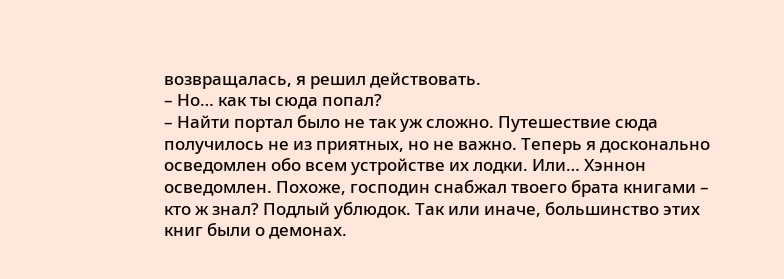возвращалась, я решил действовать.
– Но… как ты сюда попал?
– Найти портал было не так уж сложно. Путешествие сюда получилось не из приятных, но не важно. Теперь я досконально осведомлен обо всем устройстве их лодки. Или… Хэннон осведомлен. Похоже, господин снабжал твоего брата книгами – кто ж знал? Подлый ублюдок. Так или иначе, большинство этих книг были о демонах.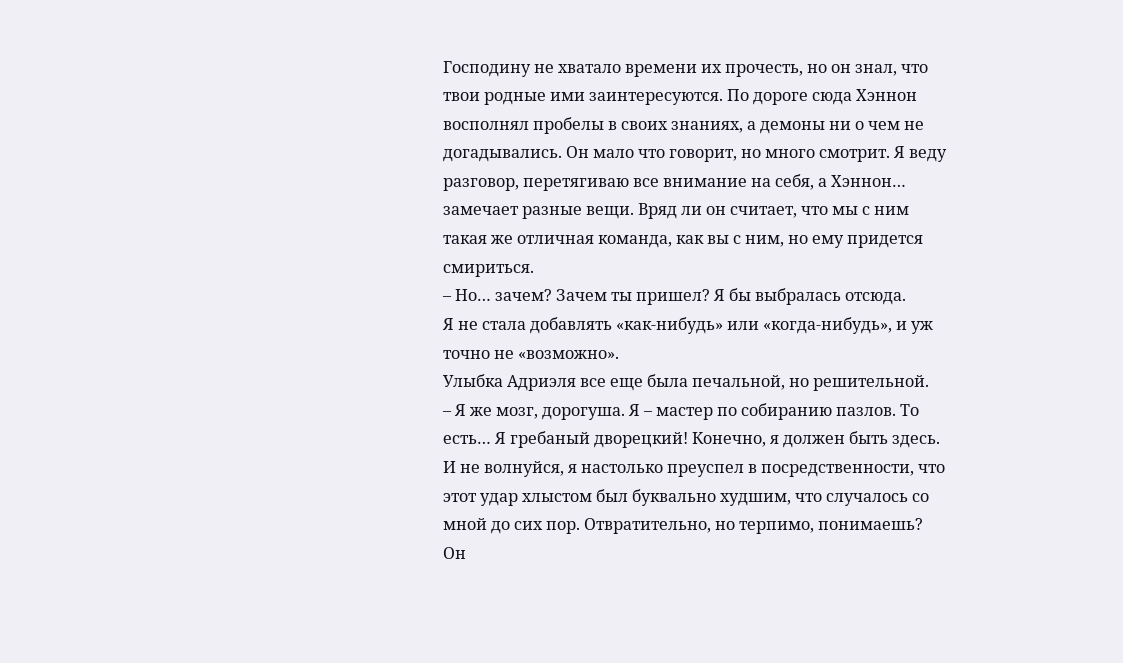Господину не хватало времени их прочесть, но он знал, что твои родные ими заинтересуются. По дороге сюда Хэннон восполнял пробелы в своих знаниях, а демоны ни о чем не догадывались. Он мало что говорит, но много смотрит. Я веду разговор, перетягиваю все внимание на себя, а Хэннон… замечает разные вещи. Вряд ли он считает, что мы с ним такая же отличная команда, как вы с ним, но ему придется смириться.
– Но… зачем? Зачем ты пришел? Я бы выбралась отсюда.
Я не стала добавлять «как-нибудь» или «когда-нибудь», и уж точно не «возможно».
Улыбка Адриэля все еще была печальной, но решительной.
– Я же мозг, дорогуша. Я – мастер по собиранию пазлов. То есть… Я гребаный дворецкий! Конечно, я должен быть здесь. И не волнуйся, я настолько преуспел в посредственности, что этот удар хлыстом был буквально худшим, что случалось со мной до сих пор. Отвратительно, но терпимо, понимаешь?
Он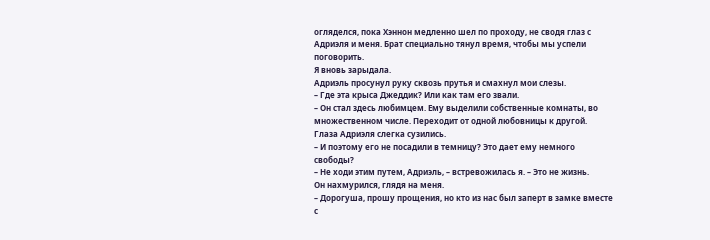огляделся, пока Хэннон медленно шел по проходу, не сводя глаз с Адриэля и меня. Брат специально тянул время, чтобы мы успели поговорить.
Я вновь зарыдала.
Адриэль просунул руку сквозь прутья и смахнул мои слезы.
– Где эта крыса Джеддик? Или как там его звали.
– Он стал здесь любимцем. Ему выделили собственные комнаты, во множественном числе. Переходит от одной любовницы к другой.
Глаза Адриэля слегка сузились.
– И поэтому его не посадили в темницу? Это дает ему немного свободы?
– Не ходи этим путем, Адриэль, – встревожилась я. – Это не жизнь.
Он нахмурился, глядя на меня.
– Дорогуша, прошу прощения, но кто из нас был заперт в замке вместе с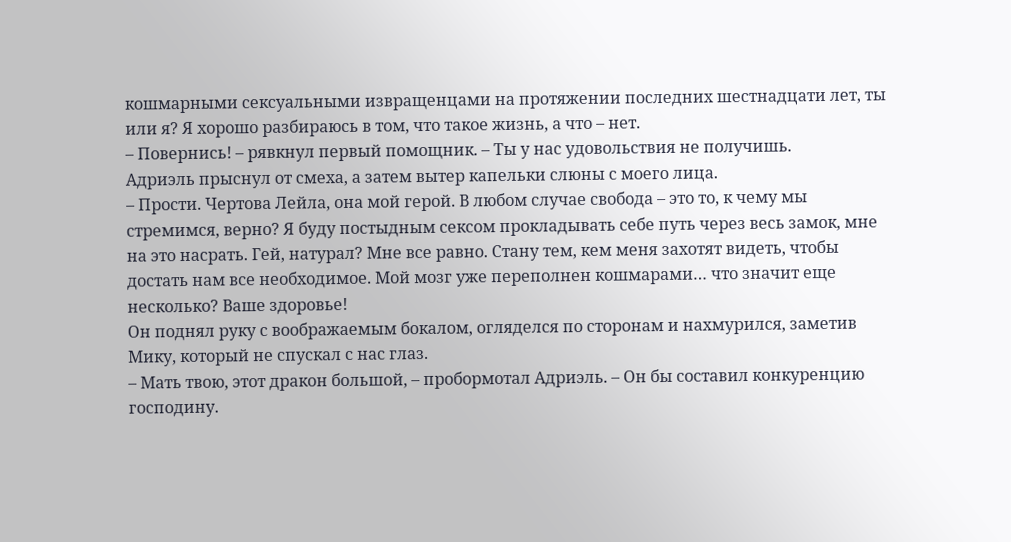кошмарными сексуальными извращенцами на протяжении последних шестнадцати лет, ты или я? Я хорошо разбираюсь в том, что такое жизнь, а что – нет.
– Повернись! – рявкнул первый помощник. – Ты у нас удовольствия не получишь.
Адриэль прыснул от смеха, а затем вытер капельки слюны с моего лица.
– Прости. Чертова Лейла, она мой герой. В любом случае свобода – это то, к чему мы стремимся, верно? Я буду постыдным сексом прокладывать себе путь через весь замок, мне на это насрать. Гей, натурал? Мне все равно. Стану тем, кем меня захотят видеть, чтобы достать нам все необходимое. Мой мозг уже переполнен кошмарами… что значит еще несколько? Ваше здоровье!
Он поднял руку с воображаемым бокалом, огляделся по сторонам и нахмурился, заметив Мику, который не спускал с нас глаз.
– Мать твою, этот дракон большой, – пробормотал Адриэль. – Он бы составил конкуренцию господину.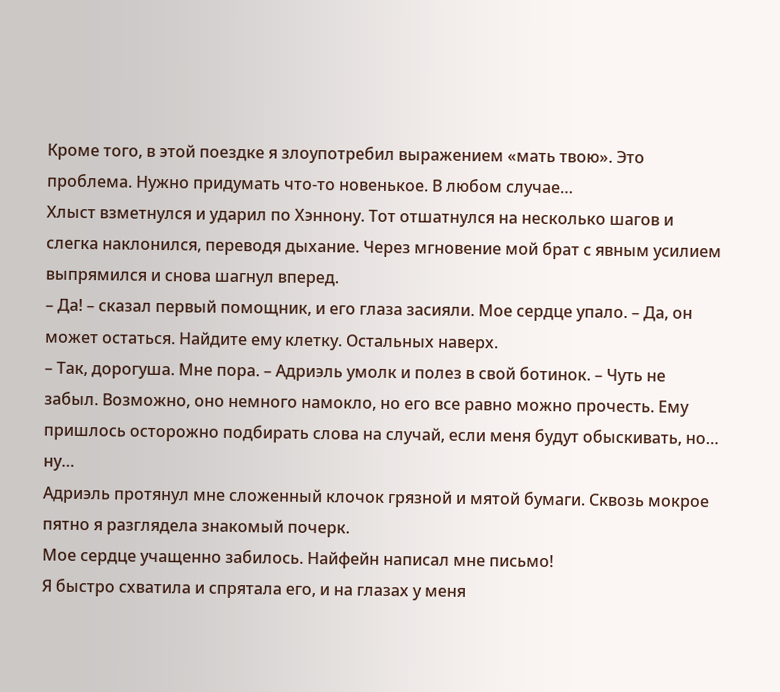Кроме того, в этой поездке я злоупотребил выражением «мать твою». Это проблема. Нужно придумать что-то новенькое. В любом случае…
Хлыст взметнулся и ударил по Хэннону. Тот отшатнулся на несколько шагов и слегка наклонился, переводя дыхание. Через мгновение мой брат с явным усилием выпрямился и снова шагнул вперед.
– Да! – сказал первый помощник, и его глаза засияли. Мое сердце упало. – Да, он может остаться. Найдите ему клетку. Остальных наверх.
– Так, дорогуша. Мне пора. – Адриэль умолк и полез в свой ботинок. – Чуть не забыл. Возможно, оно немного намокло, но его все равно можно прочесть. Ему пришлось осторожно подбирать слова на случай, если меня будут обыскивать, но… ну…
Адриэль протянул мне сложенный клочок грязной и мятой бумаги. Сквозь мокрое пятно я разглядела знакомый почерк.
Мое сердце учащенно забилось. Найфейн написал мне письмо!
Я быстро схватила и спрятала его, и на глазах у меня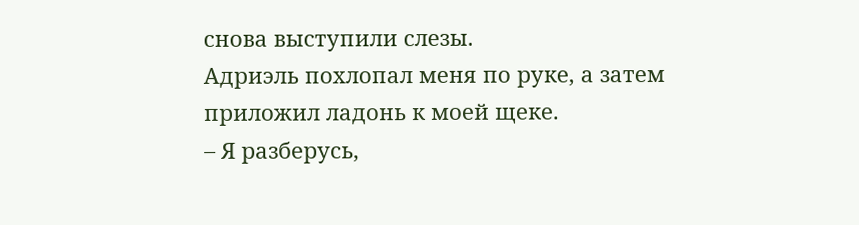снова выступили слезы.
Адриэль похлопал меня по руке, а затем приложил ладонь к моей щеке.
– Я разберусь,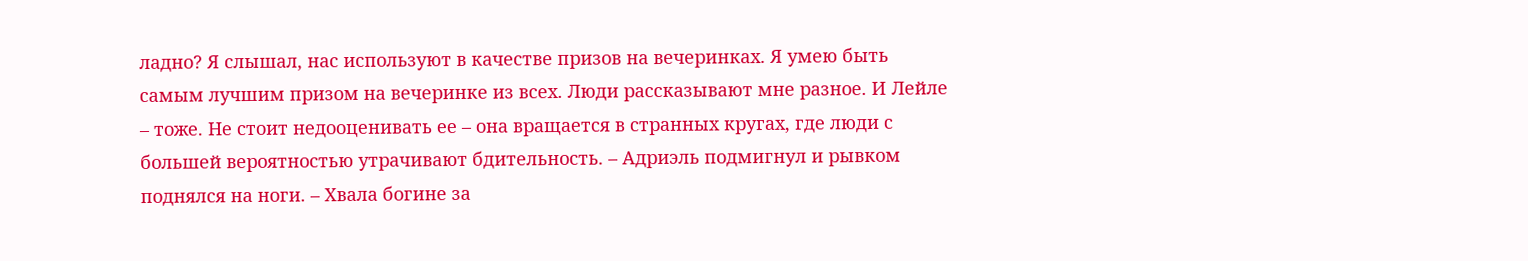ладно? Я слышал, нас используют в качестве призов на вечеринках. Я умею быть самым лучшим призом на вечеринке из всех. Люди рассказывают мне разное. И Лейле – тоже. Не стоит недооценивать ее – она вращается в странных кругах, где люди с большей вероятностью утрачивают бдительность. – Адриэль подмигнул и рывком поднялся на ноги. – Хвала богине за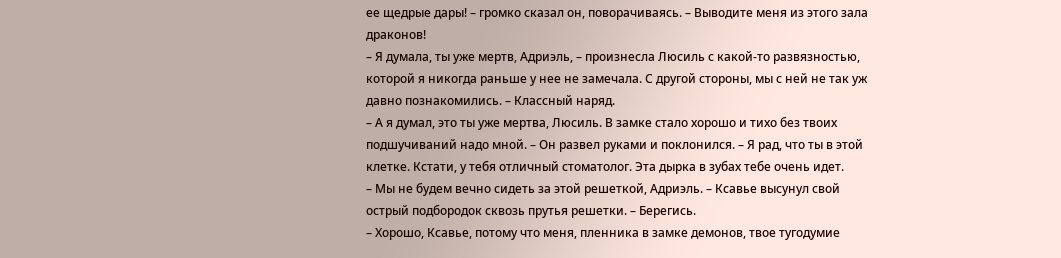ее щедрые дары! – громко сказал он, поворачиваясь. – Выводите меня из этого зала драконов!
– Я думала, ты уже мертв, Адриэль, – произнесла Люсиль с какой-то развязностью, которой я никогда раньше у нее не замечала. С другой стороны, мы с ней не так уж давно познакомились. – Классный наряд.
– А я думал, это ты уже мертва, Люсиль. В замке стало хорошо и тихо без твоих подшучиваний надо мной. – Он развел руками и поклонился. – Я рад, что ты в этой клетке. Кстати, у тебя отличный стоматолог. Эта дырка в зубах тебе очень идет.
– Мы не будем вечно сидеть за этой решеткой, Адриэль. – Ксавье высунул свой острый подбородок сквозь прутья решетки. – Берегись.
– Хорошо, Ксавье, потому что меня, пленника в замке демонов, твое тугодумие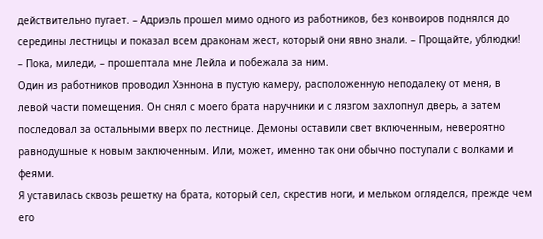действительно пугает. – Адриэль прошел мимо одного из работников, без конвоиров поднялся до середины лестницы и показал всем драконам жест, который они явно знали. – Прощайте, ублюдки!
– Пока, миледи, – прошептала мне Лейла и побежала за ним.
Один из работников проводил Хэннона в пустую камеру, расположенную неподалеку от меня, в левой части помещения. Он снял с моего брата наручники и с лязгом захлопнул дверь, а затем последовал за остальными вверх по лестнице. Демоны оставили свет включенным, невероятно равнодушные к новым заключенным. Или, может, именно так они обычно поступали с волками и феями.
Я уставилась сквозь решетку на брата, который сел, скрестив ноги, и мельком огляделся, прежде чем его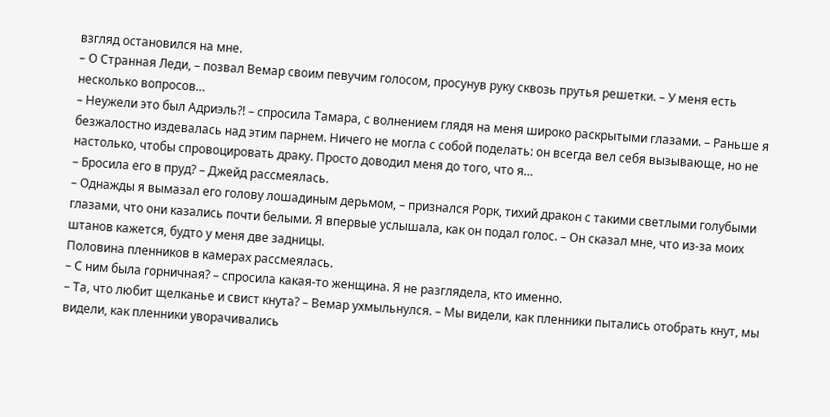взгляд остановился на мне.
– О Странная Леди, – позвал Вемар своим певучим голосом, просунув руку сквозь прутья решетки. – У меня есть несколько вопросов…
– Неужели это был Адриэль?! – спросила Тамара, с волнением глядя на меня широко раскрытыми глазами. – Раньше я безжалостно издевалась над этим парнем. Ничего не могла с собой поделать: он всегда вел себя вызывающе, но не настолько, чтобы спровоцировать драку. Просто доводил меня до того, что я…
– Бросила его в пруд? – Джейд рассмеялась.
– Однажды я вымазал его голову лошадиным дерьмом, – признался Рорк, тихий дракон с такими светлыми голубыми глазами, что они казались почти белыми. Я впервые услышала, как он подал голос. – Он сказал мне, что из-за моих штанов кажется, будто у меня две задницы.
Половина пленников в камерах рассмеялась.
– С ним была горничная? – спросила какая-то женщина. Я не разглядела, кто именно.
– Та, что любит щелканье и свист кнута? – Вемар ухмыльнулся. – Мы видели, как пленники пытались отобрать кнут, мы видели, как пленники уворачивались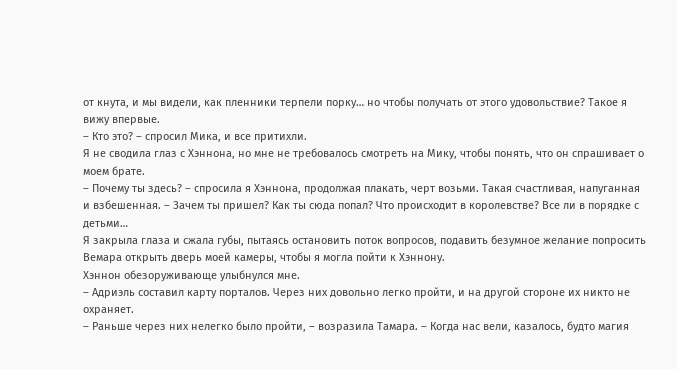от кнута, и мы видели, как пленники терпели порку… но чтобы получать от этого удовольствие? Такое я вижу впервые.
– Кто это? – спросил Мика, и все притихли.
Я не сводила глаз с Хэннона, но мне не требовалось смотреть на Мику, чтобы понять, что он спрашивает о моем брате.
– Почему ты здесь? – спросила я Хэннона, продолжая плакать, черт возьми. Такая счастливая, напуганная и взбешенная. – Зачем ты пришел? Как ты сюда попал? Что происходит в королевстве? Все ли в порядке с детьми…
Я закрыла глаза и сжала губы, пытаясь остановить поток вопросов, подавить безумное желание попросить Вемара открыть дверь моей камеры, чтобы я могла пойти к Хэннону.
Хэннон обезоруживающе улыбнулся мне.
– Адриэль составил карту порталов. Через них довольно легко пройти, и на другой стороне их никто не охраняет.
– Раньше через них нелегко было пройти, – возразила Тамара. – Когда нас вели, казалось, будто магия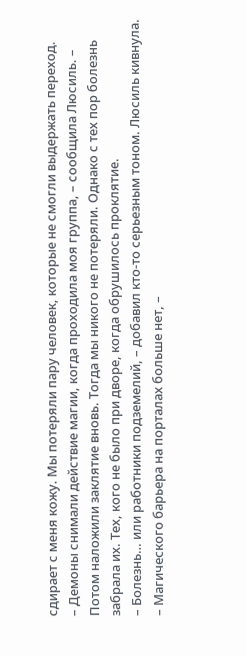сдирает с меня кожу. Мы потеряли пару человек, которые не смогли выдержать переход.
– Демоны снимали действие магии, когда проходила моя группа, – сообщила Люсиль. – Потом наложили заклятие вновь. Тогда мы никого не потеряли. Однако с тех пор болезнь забрала их. Тех, кого не было при дворе, когда обрушилось проклятие.
– Болезнь… или работники подземелий, – добавил кто-то серьезным тоном. Люсиль кивнула.
– Магического барьера на порталах больше нет, –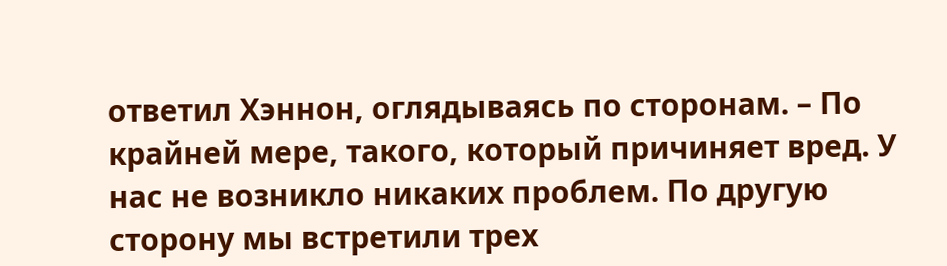ответил Хэннон, оглядываясь по сторонам. – По крайней мере, такого, который причиняет вред. У нас не возникло никаких проблем. По другую сторону мы встретили трех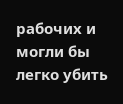рабочих и могли бы легко убить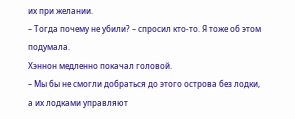их при желании.
– Тогда почему не убили? – спросил кто-то. Я тоже об этом подумала.
Хэннон медленно покачал головой.
– Мы бы не смогли добраться до этого острова без лодки, а их лодками управляют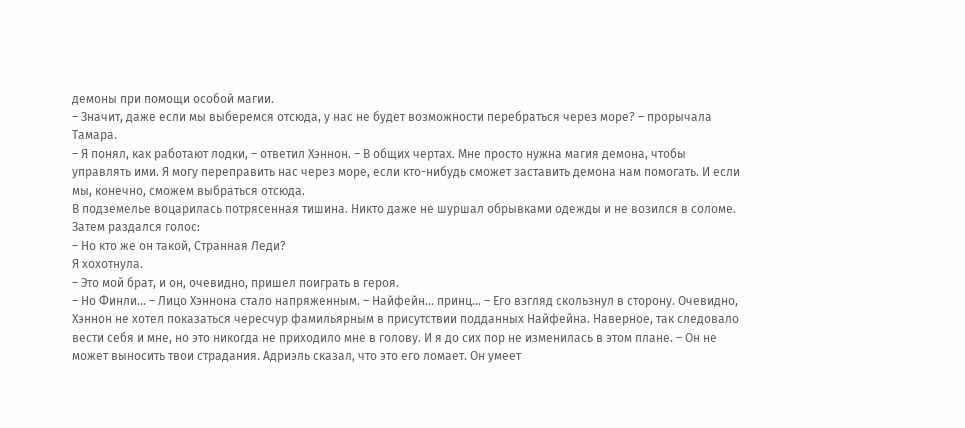демоны при помощи особой магии.
– Значит, даже если мы выберемся отсюда, у нас не будет возможности перебраться через море? – прорычала Тамара.
– Я понял, как работают лодки, – ответил Хэннон. – В общих чертах. Мне просто нужна магия демона, чтобы управлять ими. Я могу переправить нас через море, если кто-нибудь сможет заставить демона нам помогать. И если мы, конечно, сможем выбраться отсюда.
В подземелье воцарилась потрясенная тишина. Никто даже не шуршал обрывками одежды и не возился в соломе.
Затем раздался голос:
– Но кто же он такой, Странная Леди?
Я хохотнула.
– Это мой брат, и он, очевидно, пришел поиграть в героя.
– Но Финли… – Лицо Хэннона стало напряженным. – Найфейн… принц… – Его взгляд скользнул в сторону. Очевидно, Хэннон не хотел показаться чересчур фамильярным в присутствии подданных Найфейна. Наверное, так следовало вести себя и мне, но это никогда не приходило мне в голову. И я до сих пор не изменилась в этом плане. – Он не может выносить твои страдания. Адриэль сказал, что это его ломает. Он умеет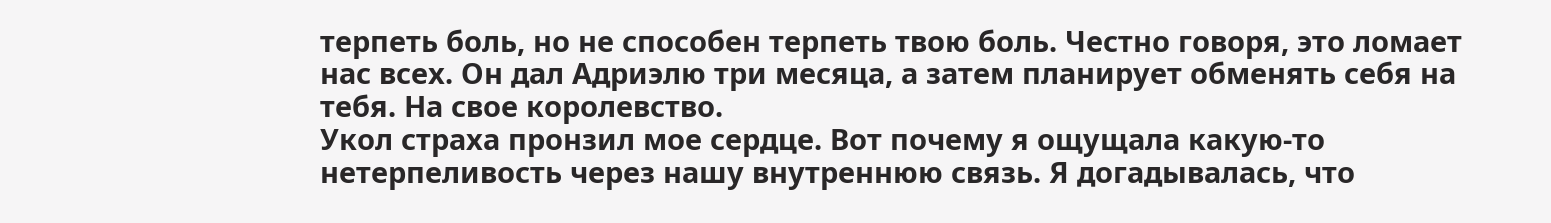терпеть боль, но не способен терпеть твою боль. Честно говоря, это ломает нас всех. Он дал Адриэлю три месяца, а затем планирует обменять себя на тебя. На свое королевство.
Укол страха пронзил мое сердце. Вот почему я ощущала какую-то нетерпеливость через нашу внутреннюю связь. Я догадывалась, что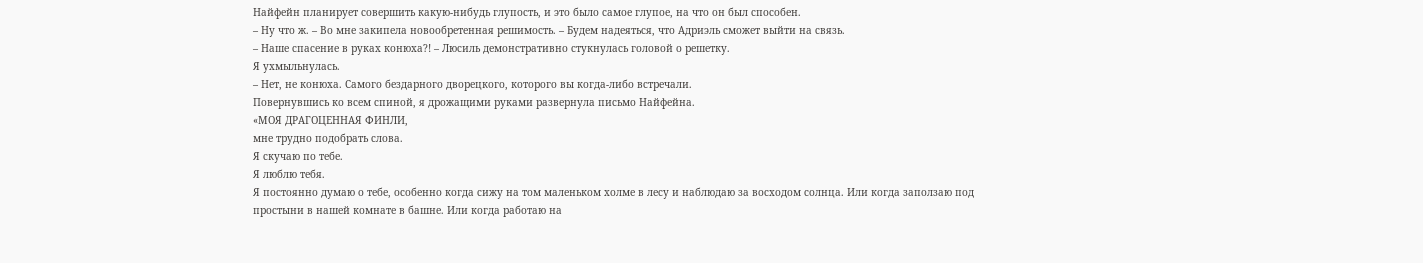Найфейн планирует совершить какую-нибудь глупость, и это было самое глупое, на что он был способен.
– Ну что ж. – Во мне закипела новообретенная решимость. – Будем надеяться, что Адриэль сможет выйти на связь.
– Наше спасение в руках конюха?! – Люсиль демонстративно стукнулась головой о решетку.
Я ухмыльнулась.
– Нет, не конюха. Самого бездарного дворецкого, которого вы когда-либо встречали.
Повернувшись ко всем спиной, я дрожащими руками развернула письмо Найфейна.
«МОЯ ДРАГОЦЕННАЯ ФИНЛИ,
мне трудно подобрать слова.
Я скучаю по тебе.
Я люблю тебя.
Я постоянно думаю о тебе, особенно когда сижу на том маленьком холме в лесу и наблюдаю за восходом солнца. Или когда заползаю под простыни в нашей комнате в башне. Или когда работаю на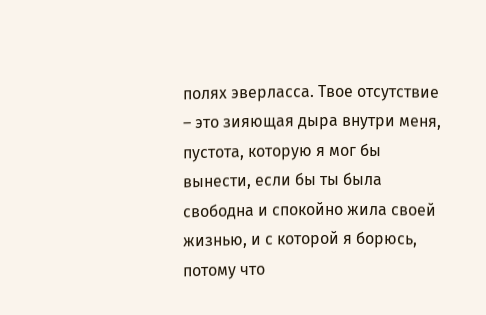полях эверласса. Твое отсутствие – это зияющая дыра внутри меня, пустота, которую я мог бы вынести, если бы ты была свободна и спокойно жила своей жизнью, и с которой я борюсь, потому что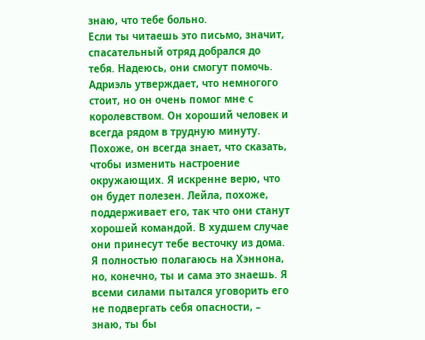знаю, что тебе больно.
Если ты читаешь это письмо, значит, спасательный отряд добрался до тебя. Надеюсь, они смогут помочь. Адриэль утверждает, что немногого стоит, но он очень помог мне с королевством. Он хороший человек и всегда рядом в трудную минуту. Похоже, он всегда знает, что сказать, чтобы изменить настроение окружающих. Я искренне верю, что он будет полезен. Лейла, похоже, поддерживает его, так что они станут хорошей командой. В худшем случае они принесут тебе весточку из дома.
Я полностью полагаюсь на Хэннона, но, конечно, ты и сама это знаешь. Я всеми силами пытался уговорить его не подвергать себя опасности, – знаю, ты бы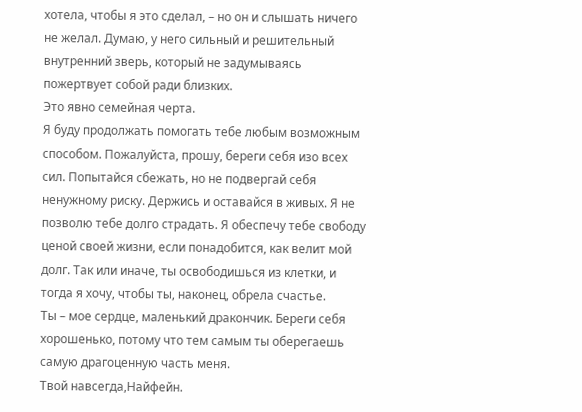хотела, чтобы я это сделал, – но он и слышать ничего не желал. Думаю, у него сильный и решительный внутренний зверь, который не задумываясь пожертвует собой ради близких.
Это явно семейная черта.
Я буду продолжать помогать тебе любым возможным способом. Пожалуйста, прошу, береги себя изо всех сил. Попытайся сбежать, но не подвергай себя ненужному риску. Держись и оставайся в живых. Я не позволю тебе долго страдать. Я обеспечу тебе свободу ценой своей жизни, если понадобится, как велит мой долг. Так или иначе, ты освободишься из клетки, и тогда я хочу, чтобы ты, наконец, обрела счастье.
Ты – мое сердце, маленький дракончик. Береги себя хорошенько, потому что тем самым ты оберегаешь самую драгоценную часть меня.
Твой навсегда,Найфейн.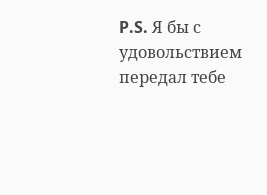P.S. Я бы с удовольствием передал тебе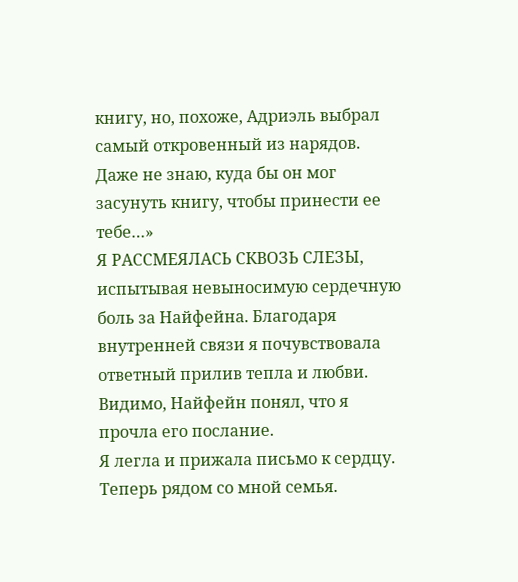книгу, но, похоже, Адриэль выбрал самый откровенный из нарядов. Даже не знаю, куда бы он мог засунуть книгу, чтобы принести ее тебе…»
Я РАССМЕЯЛАСЬ СКВОЗЬ СЛЕЗЫ, испытывая невыносимую сердечную боль за Найфейна. Благодаря внутренней связи я почувствовала ответный прилив тепла и любви. Видимо, Найфейн понял, что я прочла его послание.
Я легла и прижала письмо к сердцу. Теперь рядом со мной семья.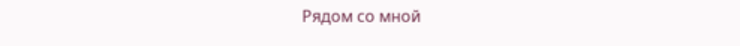Рядом со мной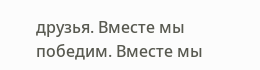друзья. Вместе мы победим. Вместе мы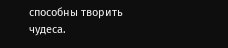способны творить чудеса.